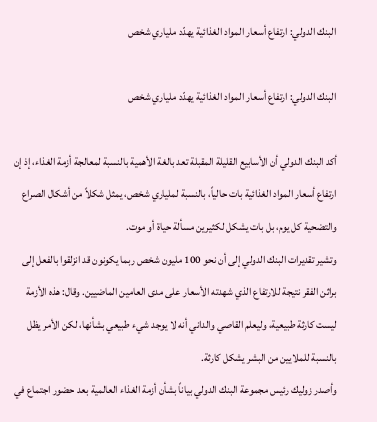البنك الدولي: ارتفاع أسعار المواد الغذائية يهدّد ملياري شخص

البنك الدولي: ارتفاع أسعار المواد الغذائية يهدّد ملياري شخص

أكد البنك الدولي أن الأسابيع القليلة المقبلة تعد بالغة الأهمية بالنسبة لمعالجة أزمة الغذاء، إذ إن ارتفاع أسعار المواد الغذائية بات حالياً، بالنسبة لملياري شخص، يمثل شكلاً من أشكال الصراع والتضحية كل يوم، بل بات يشكل لكثيرين مسألة حياة أو موت.
وتشير تقديرات البنك الدولي إلى أن نحو 100 مليون شخص ربما يكونون قد انزلقوا بالفعل إلى براثن الفقر نتيجة للارتفاع الذي شهدته الأسعار على مدى العامين الماضيين. وقال: هذه الأزمة ليست كارثة طبيعية، وليعلم القاصي والداني أنه لا يوجد شيء طبيعي بشأنها، لكن الأمر يظل بالنسبة للملايين من البشر يشكل كارثة.
وأصدر زوليك رئيس مجموعة البنك الدولي بياناً بشأن أزمة الغذاء العالمية بعد حضور اجتماع في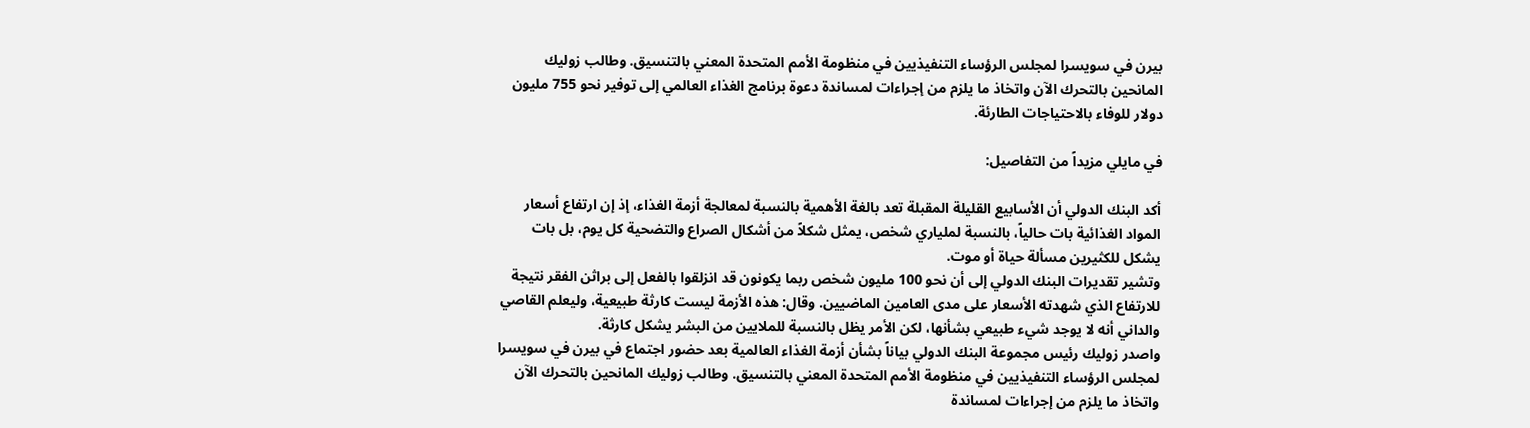بيرن في سويسرا لمجلس الرؤساء التنفيذيين في منظومة الأمم المتحدة المعني بالتنسيق. وطالب زوليك المانحين بالتحرك الآن واتخاذ ما يلزم من إجراءات لمساندة دعوة برنامج الغذاء العالمي إلى توفير نحو 755 مليون دولار للوفاء بالاحتياجات الطارئة.

في مايلي مزيداً من التفاصيل:

أكد البنك الدولي أن الأسابيع القليلة المقبلة تعد بالغة الأهمية بالنسبة لمعالجة أزمة الغذاء، إذ إن ارتفاع أسعار المواد الغذائية بات حالياً، بالنسبة لملياري شخص، يمثل شكلاً من أشكال الصراع والتضحية كل يوم، بل بات يشكل للكثيرين مسألة حياة أو موت.
وتشير تقديرات البنك الدولي إلى أن نحو 100 مليون شخص ربما يكونون قد انزلقوا بالفعل إلى براثن الفقر نتيجة للارتفاع الذي شهدته الأسعار على مدى العامين الماضيين. وقال: هذه الأزمة ليست كارثة طبيعية، وليعلم القاصي والداني أنه لا يوجد شيء طبيعي بشأنها، لكن الأمر يظل بالنسبة للملايين من البشر يشكل كارثة.
واصدر زوليك رئيس مجموعة البنك الدولي بياناً بشأن أزمة الغذاء العالمية بعد حضور اجتماع في بيرن في سويسرا لمجلس الرؤساء التنفيذيين في منظومة الأمم المتحدة المعني بالتنسيق. وطالب زوليك المانحين بالتحرك الآن واتخاذ ما يلزم من إجراءات لمساندة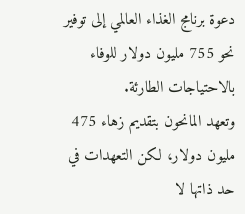دعوة برنامج الغذاء العالمي إلى توفير نحو 755 مليون دولار للوفاء بالاحتياجات الطارئة.
وتعهد المانحون بتقديم زهاء 475 مليون دولار، لكن التعهدات في حد ذاتها لا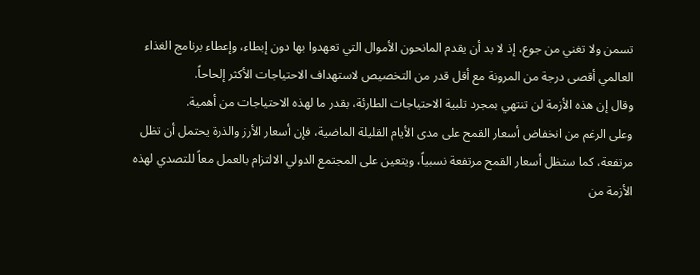تسمن ولا تغني من جوع، إذ لا بد أن يقدم المانحون الأموال التي تعهدوا بها دون إبطاء، وإعطاء برنامج الغذاء العالمي أقصى درجة من المرونة مع أقل قدر من التخصيص لاستهداف الاحتياجات الأكثر إلحاحاً.
وقال إن هذه الأزمة لن تنتهي بمجرد تلبية الاحتياجات الطارئة، بقدر ما لهذه الاحتياجات من أهمية.
وعلى الرغم من انخفاض أسعار القمح على مدى الأيام القليلة الماضية، فإن أسعار الأرز والذرة يحتمل أن تظل مرتفعة، كما ستظل أسعار القمح مرتفعة نسبياً، ويتعين على المجتمع الدولي الالتزام بالعمل معاً للتصدي لهذه الأزمة من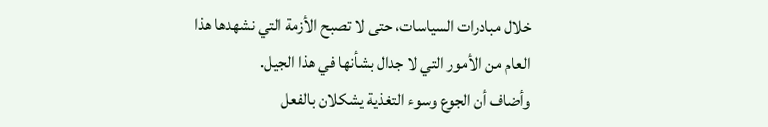خلال مبادرات السياسات، حتى لا تصبح الأزمة التي نشهدها هذا العام من الأمور التي لا جدال بشأنها في هذا الجيل.
وأضاف أن الجوع وسوء التغذية يشكلان بالفعل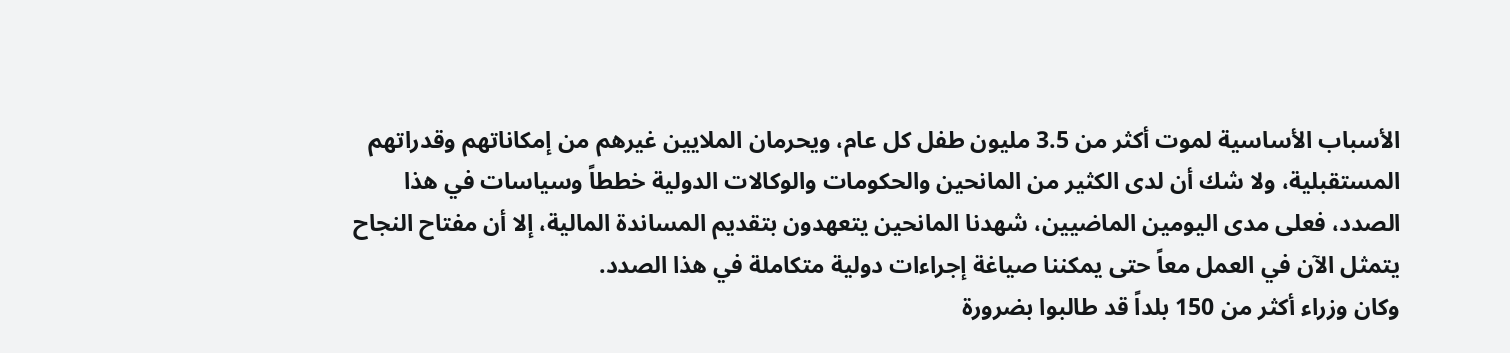الأسباب الأساسية لموت أكثر من 3.5 مليون طفل كل عام، ويحرمان الملايين غيرهم من إمكاناتهم وقدراتهم المستقبلية، ولا شك أن لدى الكثير من المانحين والحكومات والوكالات الدولية خططاً وسياسات في هذا الصدد، فعلى مدى اليومين الماضيين، شهدنا المانحين يتعهدون بتقديم المساندة المالية، إلا أن مفتاح النجاح يتمثل الآن في العمل معاً حتى يمكننا صياغة إجراءات دولية متكاملة في هذا الصدد.
وكان وزراء أكثر من 150 بلداً قد طالبوا بضرورة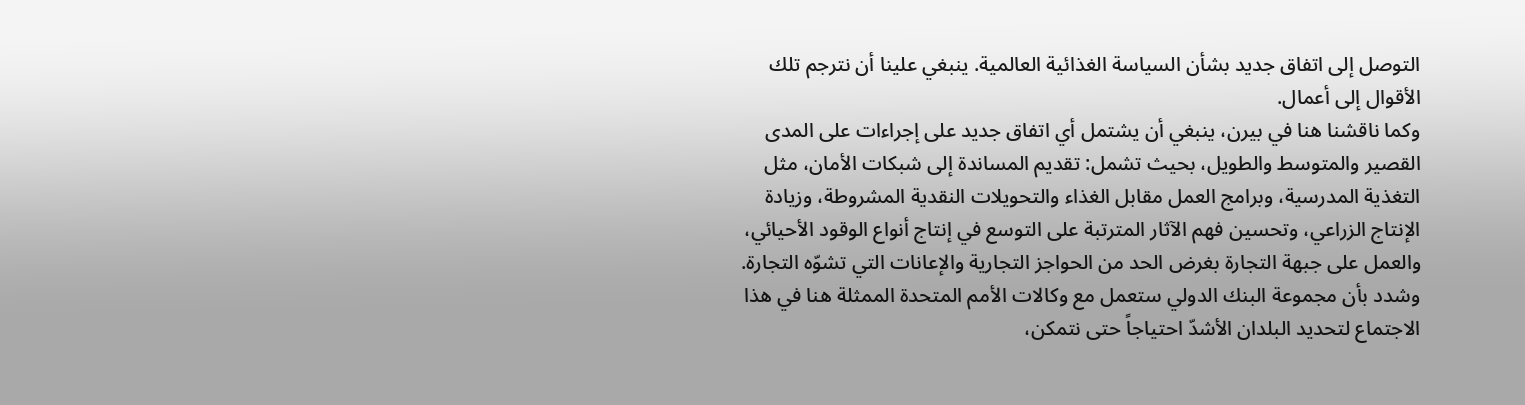التوصل إلى اتفاق جديد بشأن السياسة الغذائية العالمية. ينبغي علينا أن نترجم تلك الأقوال إلى أعمال.
وكما ناقشنا هنا في بيرن، ينبغي أن يشتمل أي اتفاق جديد على إجراءات على المدى القصير والمتوسط والطويل، بحيث تشمل: تقديم المساندة إلى شبكات الأمان، مثل التغذية المدرسية، وبرامج العمل مقابل الغذاء والتحويلات النقدية المشروطة، وزيادة الإنتاج الزراعي، وتحسين فهم الآثار المترتبة على التوسع في إنتاج أنواع الوقود الأحيائي، والعمل على جبهة التجارة بغرض الحد من الحواجز التجارية والإعانات التي تشوّه التجارة.
وشدد بأن مجموعة البنك الدولي ستعمل مع وكالات الأمم المتحدة الممثلة هنا في هذا الاجتماع لتحديد البلدان الأشدّ احتياجاً حتى نتمكن،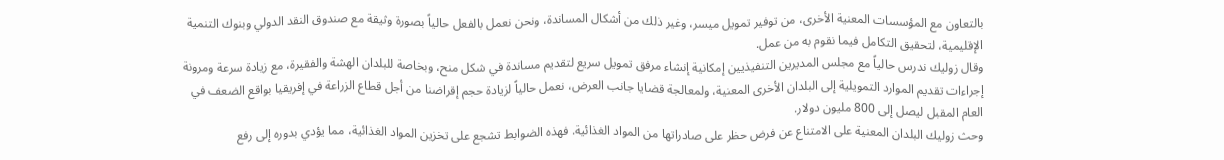بالتعاون مع المؤسسات المعنية الأخرى، من توفير تمويل ميسر، وغير ذلك من أشكال المساندة، ونحن نعمل بالفعل حالياً بصورة وثيقة مع صندوق النقد الدولي وبنوك التنمية الإقليمية، لتحقيق التكامل فيما نقوم به من عمل.
وقال زوليك ندرس حالياً مع مجلس المديرين التنفيذيين إمكانية إنشاء مرفق تمويل سريع لتقديم مساندة في شكل منح، وبخاصة للبلدان الهشة والفقيرة، مع زيادة سرعة ومرونة إجراءات تقديم الموارد التمويلية إلى البلدان الأخرى المعنية، ولمعالجة قضايا جانب العرض، نعمل حالياً لزيادة حجم إقراضنا من أجل قطاع الزراعة في إفريقيا بواقع الضعف في العام المقبل ليصل إلى 800 مليون دولار.
وحث زوليك البلدان المعنية على الامتناع عن فرض حظر على صادراتها من المواد الغذائية. فهذه الضوابط تشجع على تخزين المواد الغذائية، مما يؤدي بدوره إلى رفع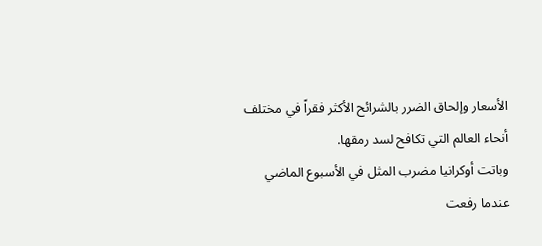الأسعار وإلحاق الضرر بالشرائح الأكثر فقراً في مختلف أنحاء العالم التي تكافح لسد رمقها.
وباتت أوكرانيا مضرب المثل في الأسبوع الماضي عندما رفعت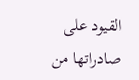القيود على صادراتها من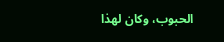الحبوب، وكان لهذا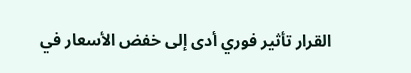القرار تأثير فوري أدى إلى خفض الأسعار في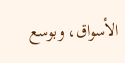الأسواق، وبوسع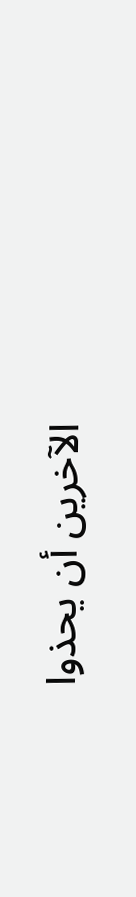الآخرين أن يحذوا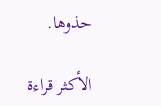حذوها.

الأكثر قراءة